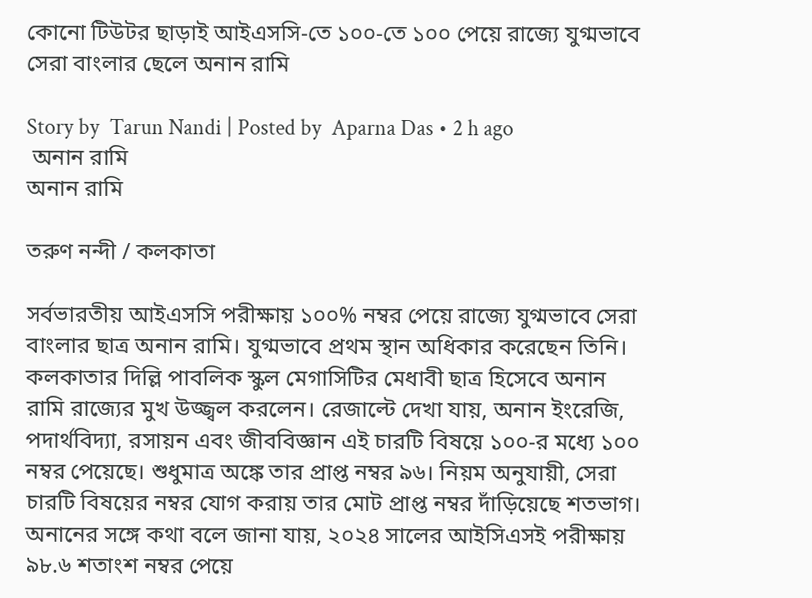কোনো টিউটর ছাড়াই আইএসসি-তে ১০০-তে ১০০ পেয়ে রাজ্যে যুগ্মভাবে সেরা বাংলার ছেলে অনান রামি

Story by  Tarun Nandi | Posted by  Aparna Das • 2 h ago
 অনান রামি
অনান রামি

তরুণ নন্দী / কলকাতা

সর্বভারতীয় আইএসসি পরীক্ষায় ১০০% নম্বর পেয়ে রাজ্যে যুগ্মভাবে সেরা বাংলার ছাত্র অনান রামি। যুগ্মভাবে প্রথম স্থান অধিকার করেছেন তিনি। কলকাতার দিল্লি পাবলিক স্কুল মেগাসিটির মেধাবী ছাত্র হিসেবে অনান রামি রাজ্যের মুখ উজ্জ্বল করলেন। রেজাল্টে দেখা যায়, অনান ইংরেজি, পদার্থবিদ্যা, রসায়ন এবং জীববিজ্ঞান এই চারটি বিষয়ে ১০০-র মধ্যে ১০০ নম্বর পেয়েছে। শুধুমাত্র অঙ্কে তার প্রাপ্ত নম্বর ৯৬। নিয়ম অনুযায়ী, সেরা চারটি বিষয়ের নম্বর যোগ করায় তার মোট প্রাপ্ত নম্বর দাঁড়িয়েছে শতভাগ। অনানের সঙ্গে কথা বলে জানা যায়, ২০২৪ সালের আইসিএসই পরীক্ষায় ৯৮.৬ শতাংশ নম্বর পেয়ে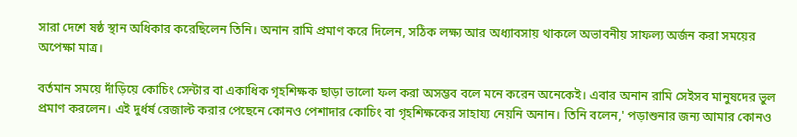সারা দেশে ষষ্ঠ স্থান অধিকার করেছিলেন তিনি। অনান রামি প্রমাণ করে দিলেন, সঠিক লক্ষ্য আর অধ্যাবসায় থাকলে অভাবনীয় সাফল্য অর্জন করা সময়ের অপেক্ষা মাত্র।

বর্তমান সময়ে দাঁড়িয়ে কোচিং সেন্টার বা একাধিক গৃহশিক্ষক ছাড়া ভালো ফল করা অসম্ভব বলে মনে করেন অনেকেই। এবার অনান রামি সেইসব মানুষদের ভুল প্রমাণ করলেন। এই দুর্ধর্ষ রেজাল্ট করার পেছেনে কোনও পেশাদার কোচিং বা গৃহশিক্ষকের সাহায্য নেয়নি অনান। তিনি বলেন,' পড়াশুনার জন্য আমার কোনও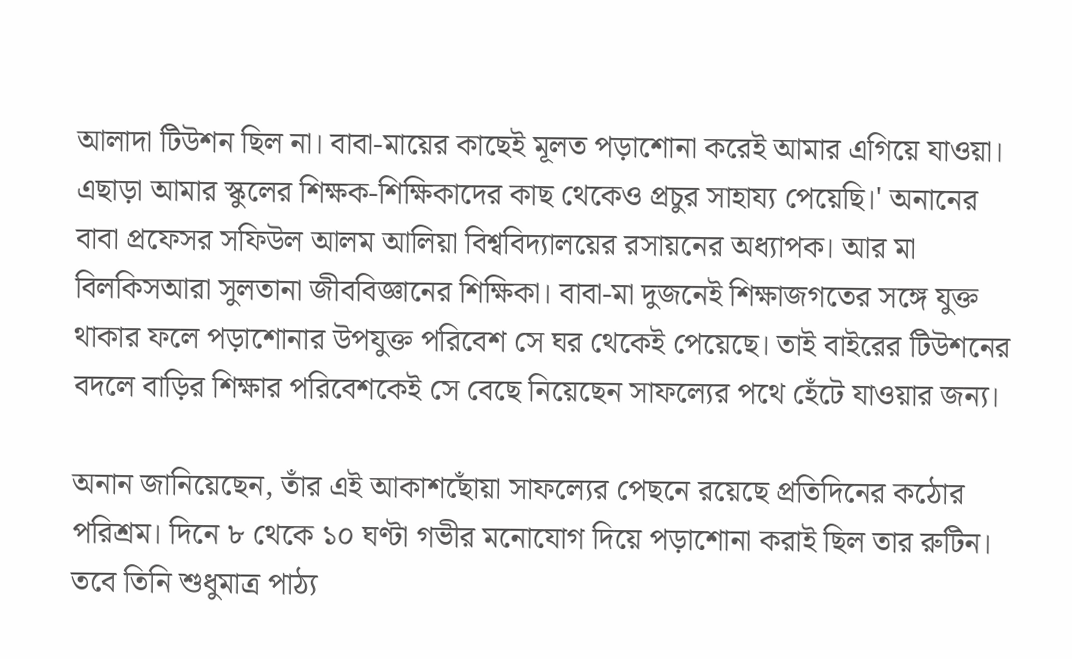আলাদা টিউশন ছিল না। বাবা-মায়ের কাছেই মূলত পড়াশোনা করেই আমার এগিয়ে যাওয়া। এছাড়া আমার স্কুলের শিক্ষক-শিক্ষিকাদের কাছ থেকেও প্রচুর সাহায্য পেয়েছি।' অনানের বাবা প্রফেসর সফিউল আলম আলিয়া বিশ্ববিদ্যালয়ের রসায়নের অধ্যাপক। আর মা বিলকিসআরা সুলতানা জীববিজ্ঞানের শিক্ষিকা। বাবা-মা দুজনেই শিক্ষাজগতের সঙ্গে যুক্ত থাকার ফলে পড়াশোনার উপযুক্ত পরিবেশ সে ঘর থেকেই পেয়েছে। তাই বাইরের টিউশনের বদলে বাড়ির শিক্ষার পরিবেশকেই সে বেছে নিয়েছেন সাফল্যের পথে হেঁটে যাওয়ার জন্য।

অনান জানিয়েছেন, তাঁর এই আকাশছোঁয়া সাফল্যের পেছনে রয়েছে প্রতিদিনের কঠোর পরিশ্রম। দিনে ৮ থেকে ১০ ঘণ্টা গভীর মনোযোগ দিয়ে পড়াশোনা করাই ছিল তার রুটিন। তবে তিনি শুধুমাত্র পাঠ্য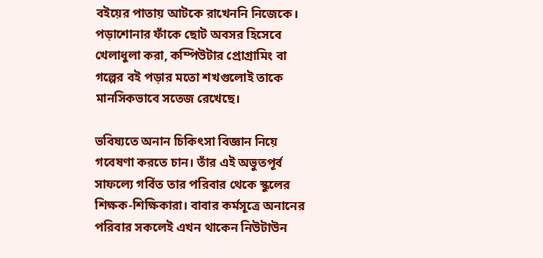বইয়ের পাতায় আটকে রাখেননি নিজেকে। পড়াশোনার ফাঁকে ছোট অবসর হিসেবে খেলাধুলা করা, কম্পিউটার প্রোগ্রামিং বা গল্পের বই পড়ার মতো শখগুলোই তাকে মানসিকভাবে সতেজ রেখেছে।

ভবিষ্যতে অনান চিকিৎসা বিজ্ঞান নিয়ে গবেষণা করতে চান। তাঁর এই অভুতপূর্ব সাফল্যে গর্বিত তার পরিবার থেকে স্কুলের শিক্ষক-শিক্ষিকারা। বাবার কর্মসূত্রে অনানের পরিবার সকলেই এখন থাকেন নিউটাউন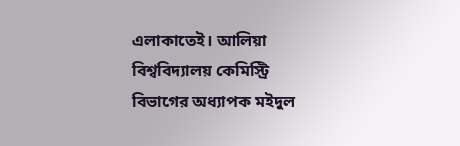এলাকাতেই। আলিয়া বিশ্ববিদ্যালয় কেমিস্ট্রি বিভাগের অধ্যাপক মইদুল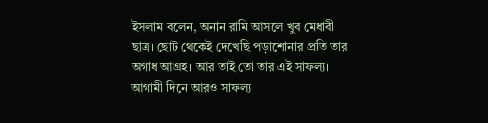ইসলাম বলেন, অনান রামি আসলে খুব মেধাবী ছাত্র। ছোট থেকেই দেখেছি পড়াশোনার প্রতি তার অগাধ আগ্রহ। আর তাই তো তার এই সাফল্য। আগামী দিনে আরও সাফল্য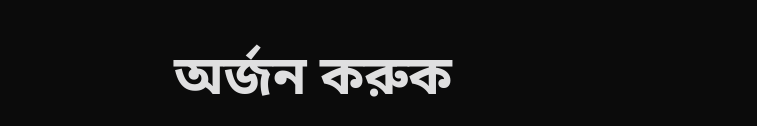অর্জন করুক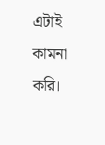এটাই কামনা করি।